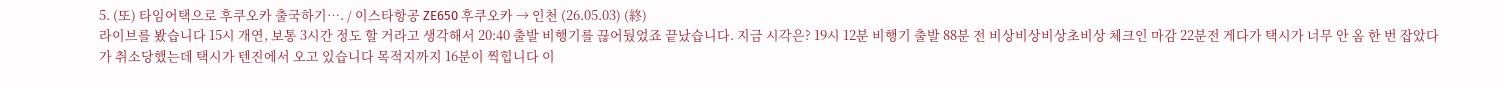5. (또) 타임어택으로 후쿠오카 출국하기…. / 이스타항공 ZE650 후쿠오카 → 인천 (26.05.03) (終)
라이브를 봤습니다 15시 개연, 보통 3시간 정도 할 거라고 생각해서 20:40 출발 비행기를 끊어뒀었죠 끝났습니다. 지금 시각은? 19시 12분 비행기 출발 88분 전 비상비상비상초비상 체크인 마감 22분전 게다가 택시가 너무 안 옴 한 번 잡았다가 취소당했는데 택시가 텐진에서 오고 있습니다 목적지까지 16분이 찍힙니다 이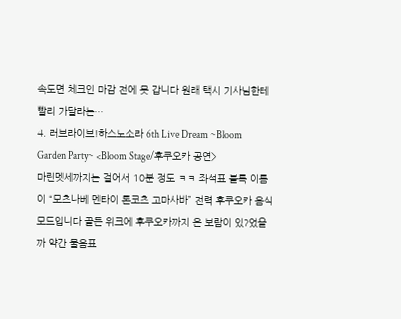속도면 체크인 마감 전에 못 갑니다 원래 택시 기사님한테 빨리 가달라는…
4. 러브라이브!하스노소라 6th Live Dream ~Bloom Garden Party~ <Bloom Stage/후쿠오카 공연>
마린멧세까지는 걸어서 10분 정도 ㅋㅋ 좌석표 블록 이름이 “모츠나베 멘타이 톤코츠 고마사바” 전력 후쿠오카 음식 모드입니다 골든 위크에 후쿠오카까지 온 보람이 있?었을까 약간 물음표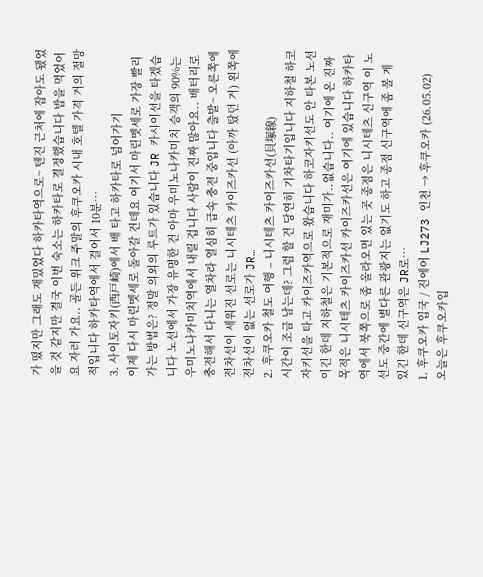가 떴지만 그래도 재밌었다 하카타역으로~ 텐진 근처에 잡아도 됐었을 것 같지만 결국 이번 숙소는 하카타로 결정했습니다 밥을 먹었어요 자러 가요.. 골든 위크 주말의 후쿠오카 시내 호텔 가격 거의 절망적입니다 하카타역에서 걸어서 10분…
3. 사이토자키(西戸崎)에서 배 타고 하카타로 넘어가기
이제 다시 마린멧세로 돌아갈 건데요 여기서 마린멧세로 가장 빨리 가는 방법은? 정말 의외의 루트가 있습니다 JR 카시이선을 타겠습니다 노선에서 가장 유명한 건 아마 우미노나카미치 승객의 90%는 우미노나카미치역에서 내릴 겁니다 사람이 진짜 많아요.. 배터리로 충전해서 다니는 열차라 열심히 급속 충전 중입니다 출발~ 오른쪽에 전차선이 세워진 선로는 니시테츠 카이즈카선 (아까 탔던 거) 왼쪽에 전차선이 없는 선로가 JR…
2. 후쿠오카 철도 여행 – 니시테츠 카이즈카선(貝塚線)
시간이 조금 남는데? 그럼 할 건 당연히 기차타기입니다 지하철 하코자키선을 타고 카이즈카역으로 왔습니다 하코자키선도 안 타본 노선이긴 한데 지하철은 기본적으로 재미가..없습니다.. 여기에 온 진짜 목적은 니시테츠 카이즈카선 카이즈카선은 여기에 있습니다 하카타역에서 북쪽으로 좀 올라오면 있는 곳 종점은 니시테츠 신구역 이 노선도 중간에 별다른 관광지는 없기도 하고 종점 신구역에 좀 볼 게 있긴 한데 신구역은 JR로…
1. 후쿠오카 입국 / 진에어 LJ273 인천 → 후쿠오카 (26.05.02)
오늘은 후쿠오카입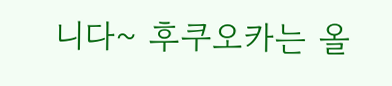니다~ 후쿠오카는 올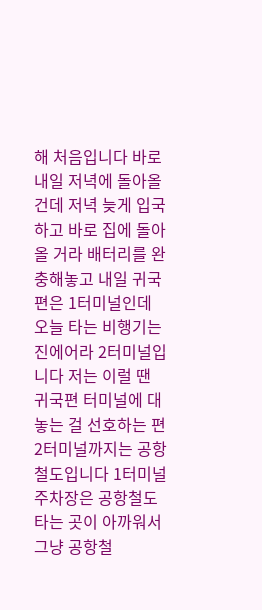해 처음입니다 바로 내일 저녁에 돌아올 건데 저녁 늦게 입국하고 바로 집에 돌아올 거라 배터리를 완충해놓고 내일 귀국편은 1터미널인데 오늘 타는 비행기는 진에어라 2터미널입니다 저는 이럴 땐 귀국편 터미널에 대놓는 걸 선호하는 편 2터미널까지는 공항철도입니다 1터미널 주차장은 공항철도 타는 곳이 아까워서 그냥 공항철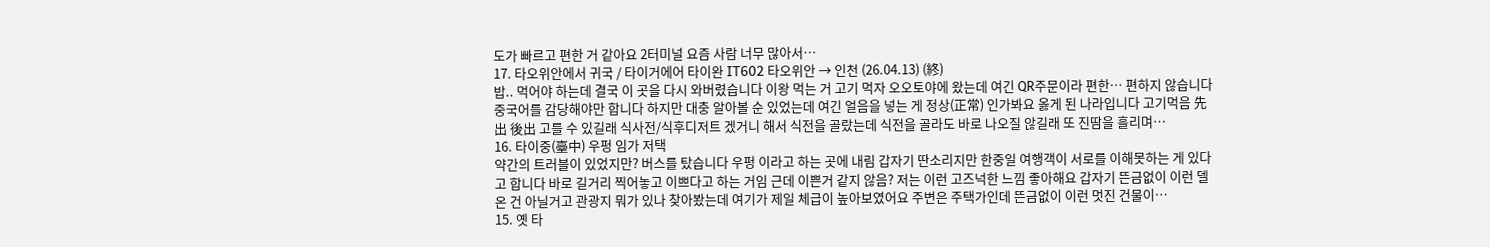도가 빠르고 편한 거 같아요 2터미널 요즘 사람 너무 많아서…
17. 타오위안에서 귀국 / 타이거에어 타이완 IT602 타오위안 → 인천 (26.04.13) (終)
밥.. 먹어야 하는데 결국 이 곳을 다시 와버렸습니다 이왕 먹는 거 고기 먹자 오오토야에 왔는데 여긴 QR주문이라 편한… 편하지 않습니다 중국어를 감당해야만 합니다 하지만 대충 알아볼 순 있었는데 여긴 얼음을 넣는 게 정상(正常) 인가봐요 옳게 된 나라입니다 고기먹음 先出 後出 고를 수 있길래 식사전/식후디저트 겠거니 해서 식전을 골랐는데 식전을 골라도 바로 나오질 않길래 또 진땀을 흘리며…
16. 타이중(臺中) 우펑 임가 저택
약간의 트러블이 있었지만? 버스를 탔습니다 우펑 이라고 하는 곳에 내림 갑자기 딴소리지만 한중일 여행객이 서로를 이해못하는 게 있다고 합니다 바로 길거리 찍어놓고 이쁘다고 하는 거임 근데 이쁜거 같지 않음? 저는 이런 고즈넉한 느낌 좋아해요 갑자기 뜬금없이 이런 델 온 건 아닐거고 관광지 뭐가 있나 찾아봤는데 여기가 제일 체급이 높아보였어요 주변은 주택가인데 뜬금없이 이런 멋진 건물이…
15. 옛 타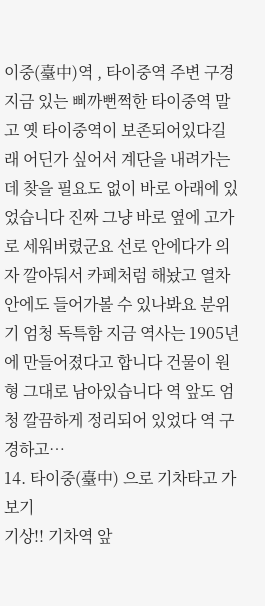이중(臺中)역 , 타이중역 주변 구경
지금 있는 삐까뻔쩍한 타이중역 말고 옛 타이중역이 보존되어있다길래 어딘가 싶어서 계단을 내려가는데 찾을 필요도 없이 바로 아래에 있었습니다 진짜 그냥 바로 옆에 고가로 세워버렸군요 선로 안에다가 의자 깔아둬서 카페처럼 해놨고 열차 안에도 들어가볼 수 있나봐요 분위기 엄청 독특함 지금 역사는 1905년에 만들어졌다고 합니다 건물이 원형 그대로 남아있습니다 역 앞도 엄청 깔끔하게 정리되어 있었다 역 구경하고…
14. 타이중(臺中) 으로 기차타고 가보기
기상!! 기차역 앞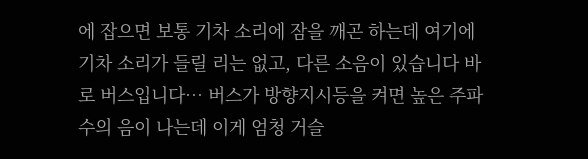에 잡으면 보통 기차 소리에 잠을 깨곤 하는데 여기에 기차 소리가 들릴 리는 없고, 다른 소음이 있습니다 바로 버스입니다… 버스가 방향지시등을 켜면 높은 주파수의 음이 나는데 이게 엄청 거슬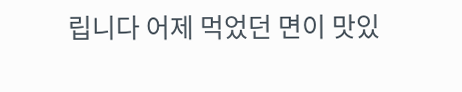립니다 어제 먹었던 면이 맛있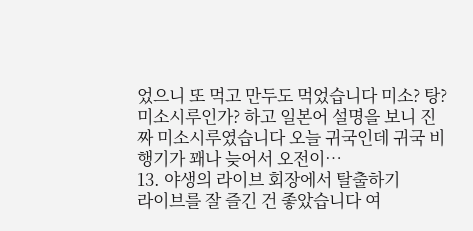었으니 또 먹고 만두도 먹었습니다 미소? 탕? 미소시루인가? 하고 일본어 설명을 보니 진짜 미소시루였습니다 오늘 귀국인데 귀국 비행기가 꽤나 늦어서 오전이…
13. 야생의 라이브 회장에서 탈출하기
라이브를 잘 즐긴 건 좋았습니다 여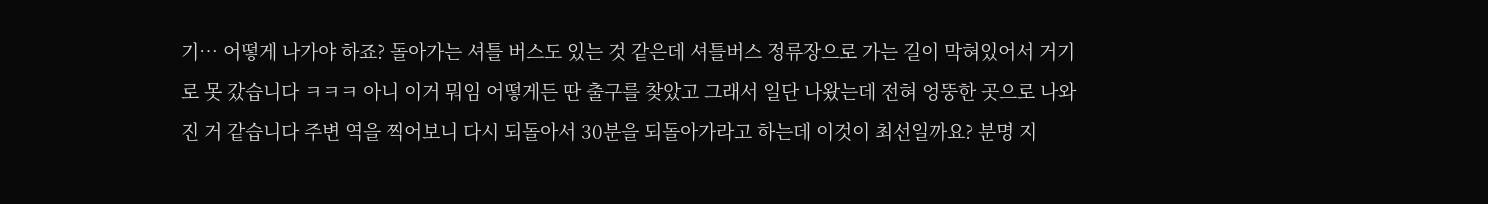기… 어떻게 나가야 하죠? 돌아가는 셔틀 버스도 있는 것 같은데 셔틀버스 정류장으로 가는 길이 막혀있어서 거기로 못 갔습니다 ㅋㅋㅋ 아니 이거 뭐임 어떻게든 딴 출구를 찾았고 그래서 일단 나왔는데 전혀 엉뚱한 곳으로 나와진 거 같습니다 주변 역을 찍어보니 다시 되돌아서 30분을 되돌아가라고 하는데 이것이 최선일까요? 분명 지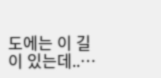도에는 이 길이 있는데..…